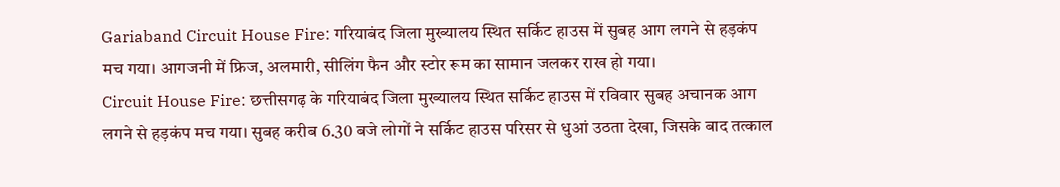Gariaband Circuit House Fire: गरियाबंद जिला मुख्यालय स्थित सर्किट हाउस में सुबह आग लगने से हड़कंप मच गया। आगजनी में फ्रिज, अलमारी, सीलिंग फैन और स्टोर रूम का सामान जलकर राख हो गया।
Circuit House Fire: छत्तीसगढ़ के गरियाबंद जिला मुख्यालय स्थित सर्किट हाउस में रविवार सुबह अचानक आग लगने से हड़कंप मच गया। सुबह करीब 6.30 बजे लोगों ने सर्किट हाउस परिसर से धुआं उठता देखा, जिसके बाद तत्काल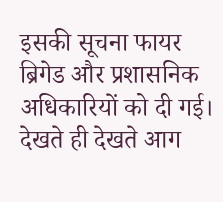इसकी सूचना फायर ब्रिगेड और प्रशासनिक अधिकारियों को दी गई। देखते ही देखते आग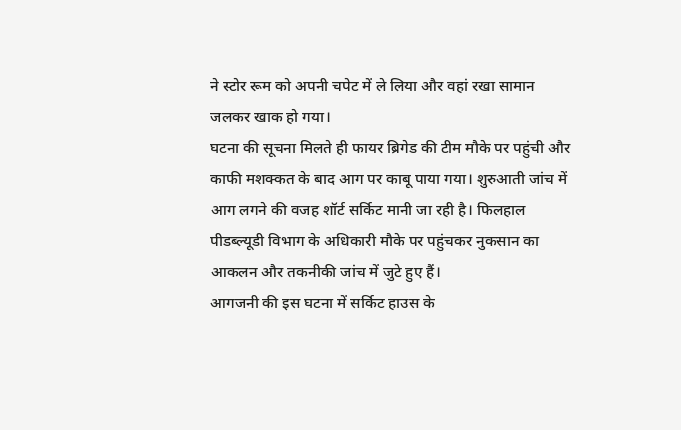ने स्टोर रूम को अपनी चपेट में ले लिया और वहां रखा सामान जलकर खाक हो गया।
घटना की सूचना मिलते ही फायर ब्रिगेड की टीम मौके पर पहुंची और काफी मशक्कत के बाद आग पर काबू पाया गया। शुरुआती जांच में आग लगने की वजह शॉर्ट सर्किट मानी जा रही है। फिलहाल पीडब्ल्यूडी विभाग के अधिकारी मौके पर पहुंचकर नुकसान का आकलन और तकनीकी जांच में जुटे हुए हैं।
आगजनी की इस घटना में सर्किट हाउस के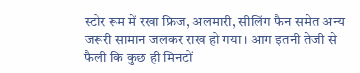स्टोर रूम में रखा फ्रिज, अलमारी, सीलिंग फैन समेत अन्य जरूरी सामान जलकर राख हो गया। आग इतनी तेजी से फैली कि कुछ ही मिनटों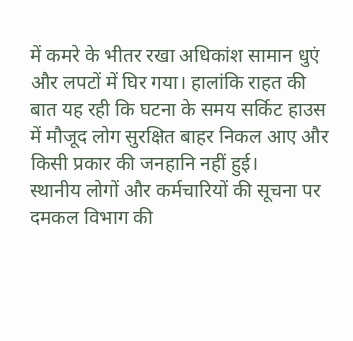में कमरे के भीतर रखा अधिकांश सामान धुएं और लपटों में घिर गया। हालांकि राहत की बात यह रही कि घटना के समय सर्किट हाउस में मौजूद लोग सुरक्षित बाहर निकल आए और किसी प्रकार की जनहानि नहीं हुई।
स्थानीय लोगों और कर्मचारियों की सूचना पर दमकल विभाग की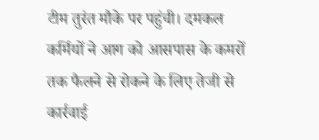टीम तुरंत मौके पर पहुंची। दमकल कर्मियों ने आग को आसपास के कमरों तक फैलने से रोकने के लिए तेजी से कार्रवाई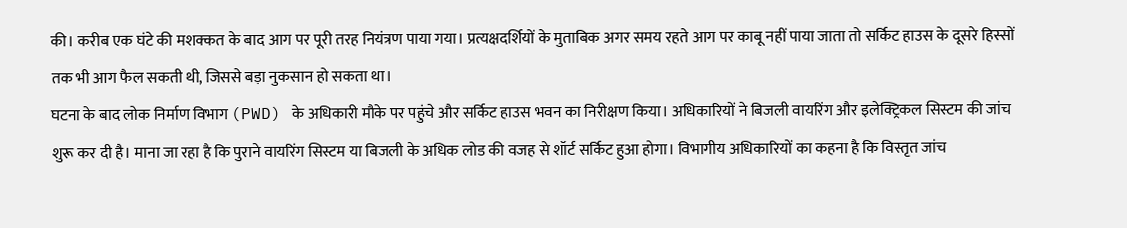की। करीब एक घंटे की मशक्कत के बाद आग पर पूरी तरह नियंत्रण पाया गया। प्रत्यक्षदर्शियों के मुताबिक अगर समय रहते आग पर काबू नहीं पाया जाता तो सर्किट हाउस के दूसरे हिस्सों तक भी आग फैल सकती थी, जिससे बड़ा नुकसान हो सकता था।
घटना के बाद लोक निर्माण विभाग (PWD) के अधिकारी मौके पर पहुंचे और सर्किट हाउस भवन का निरीक्षण किया। अधिकारियों ने बिजली वायरिंग और इलेक्ट्रिकल सिस्टम की जांच शुरू कर दी है। माना जा रहा है कि पुराने वायरिंग सिस्टम या बिजली के अधिक लोड की वजह से शॉर्ट सर्किट हुआ होगा। विभागीय अधिकारियों का कहना है कि विस्तृत जांच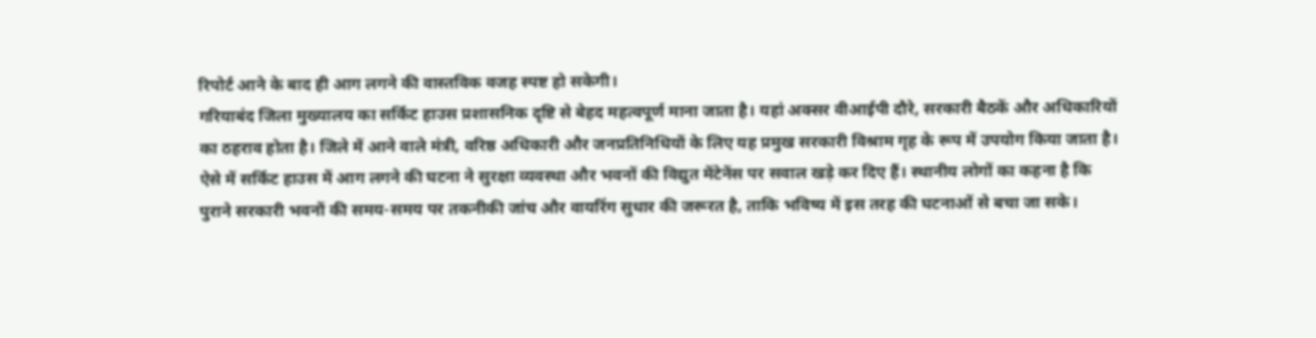रिपोर्ट आने के बाद ही आग लगने की वास्तविक वजह स्पष्ट हो सकेगी।
गरियाबंद जिला मुख्यालय का सर्किट हाउस प्रशासनिक दृष्टि से बेहद महत्वपूर्ण माना जाता है। यहां अक्सर वीआईपी दौरे, सरकारी बैठकें और अधिकारियों का ठहराव होता है। जिले में आने वाले मंत्री, वरिष्ठ अधिकारी और जनप्रतिनिधियों के लिए यह प्रमुख सरकारी विश्राम गृह के रूप में उपयोग किया जाता है।
ऐसे में सर्किट हाउस में आग लगने की घटना ने सुरक्षा व्यवस्था और भवनों की विद्युत मेंटेनेंस पर सवाल खड़े कर दिए हैं। स्थानीय लोगों का कहना है कि पुराने सरकारी भवनों की समय-समय पर तकनीकी जांच और वायरिंग सुधार की जरूरत है, ताकि भविष्य में इस तरह की घटनाओं से बचा जा सके।